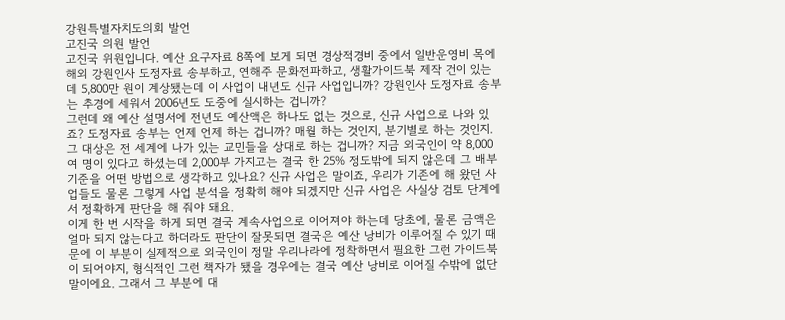강원특별자치도의회 발언
고진국 의원 발언
고진국 위원입니다. 예산 요구자료 8쪽에 보게 되면 경상적경비 중에서 일반운영비 목에 해외 강원인사 도정자료 송부하고, 연해주 문화전파하고, 생활가이드북 제작 건이 있는데 5,800만 원이 계상됐는데 이 사업이 내년도 신규 사업입니까? 강원인사 도정자료 송부는 추경에 세워서 2006년도 도중에 실시하는 겁니까?
그런데 왜 예산 설명서에 전년도 예산액은 하나도 없는 것으로, 신규 사업으로 나와 있죠? 도정자료 송부는 언제 언제 하는 겁니까? 매월 하는 것인지, 분기별로 하는 것인지.
그 대상은 전 세계에 나가 있는 교민들을 상대로 하는 겁니까? 지금 외국인이 약 8,000여 명이 있다고 하셨는데 2,000부 가지고는 결국 한 25% 정도밖에 되지 않은데 그 배부 기준을 어떤 방법으로 생각하고 있나요? 신규 사업은 말이죠, 우리가 기존에 해 왔던 사업들도 물론 그렇게 사업 분석을 정확히 해야 되겠지만 신규 사업은 사실상 검토 단계에서 정확하게 판단을 해 줘야 돼요.
이게 한 번 시작을 하게 되면 결국 계속사업으로 이어져야 하는데 당초에, 물론 금액은 얼마 되지 않는다고 하더라도 판단이 잘못되면 결국은 예산 낭비가 이루어질 수 있기 때문에 이 부분이 실제적으로 외국인이 정말 우리나라에 정착하면서 필요한 그런 가이드북이 되어야지, 형식적인 그런 책자가 됐을 경우에는 결국 예산 낭비로 이어질 수밖에 없단 말이에요. 그래서 그 부분에 대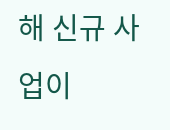해 신규 사업이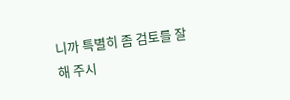니까 특별히 좀 검토를 잘해 주시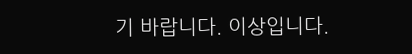기 바랍니다. 이상입니다.